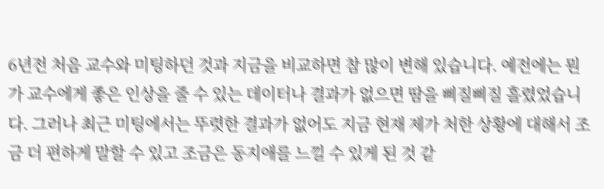6년전 처음 교수와 미팅하던 것과 지금을 비교하면 참 많이 변해 있습니다. 예전에는 뭔가 교수에게 좋은 인상을 줄 수 있는 데이터나 결과가 없으면 땀을 삐질삐질 흘렸었습니다. 그러나 최근 미팅에서는 뚜렷한 결과가 없어도 지금 현재 제가 처한 상황에 대해서 조금 더 편하게 말할 수 있고 조금은 동지애를 느낄 수 있게 된 것 같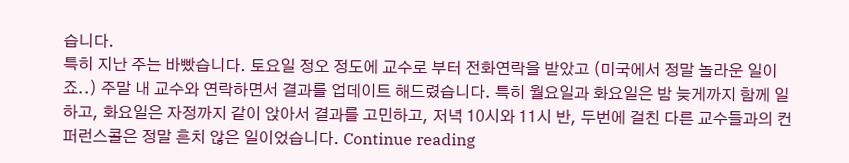습니다.
특히 지난 주는 바빴습니다. 토요일 정오 정도에 교수로 부터 전화연락을 받았고 (미국에서 정말 놀라운 일이죠..) 주말 내 교수와 연락하면서 결과를 업데이트 해드렸습니다. 특히 월요일과 화요일은 밤 늦게까지 함께 일하고, 화요일은 자정까지 같이 앉아서 결과를 고민하고, 저녁 10시와 11시 반, 두번에 걸친 다른 교수들과의 컨퍼런스콜은 정말 흔치 않은 일이었습니다. Continue reading